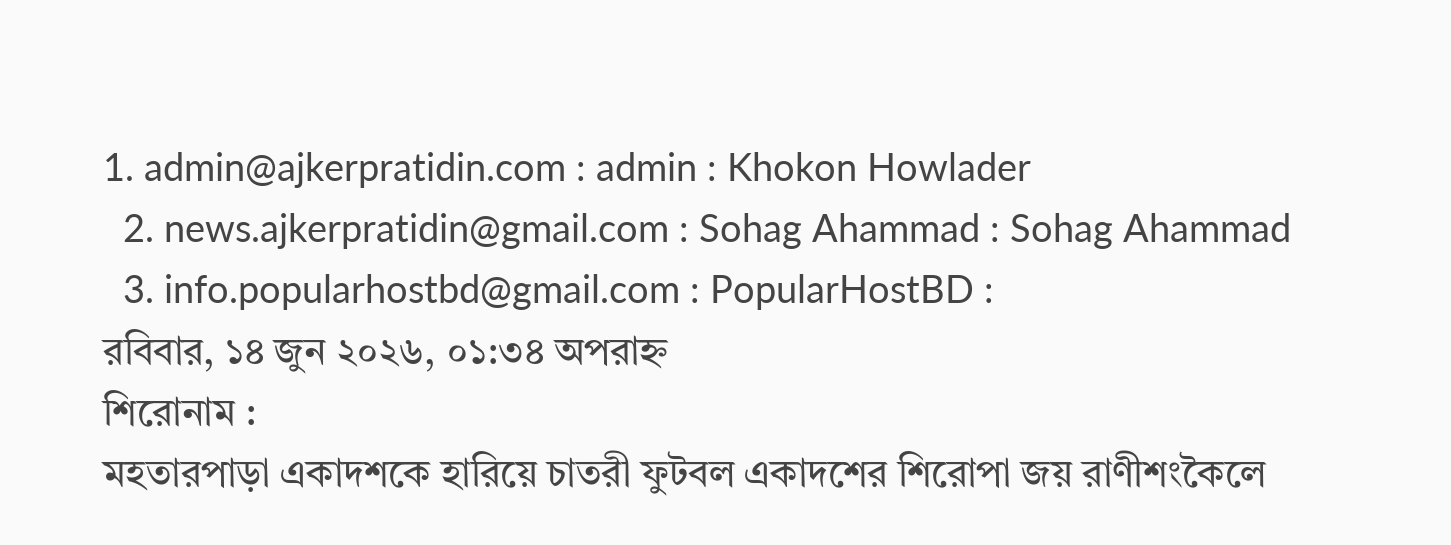1. admin@ajkerpratidin.com : admin : Khokon Howlader
  2. news.ajkerpratidin@gmail.com : Sohag Ahammad : Sohag Ahammad
  3. info.popularhostbd@gmail.com : PopularHostBD :
রবিবার, ১৪ জুন ২০২৬, ০১:৩৪ অপরাহ্ন
শিরোনাম :
মহতারপাড়া একাদশকে হারিয়ে চাতরী ফুটবল একাদশের শিরোপা জয় রাণীশংকৈলে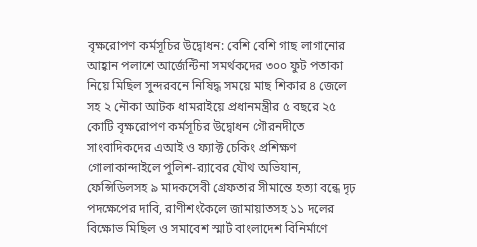বৃক্ষরোপণ কর্মসূচির উদ্বোধন: বেশি বেশি গাছ লাগানোর আহ্বান পলাশে আর্জেন্টিনা সমর্থকদের ৩০০ ফুট পতাকা নিয়ে মিছিল সুন্দরবনে নিষিদ্ধ সময়ে মাছ শিকার ৪ জেলে সহ ২ নৌকা আটক ধামরাইয়ে প্রধানমন্ত্রীর ৫ বছরে ২৫ কোটি বৃক্ষরোপণ কর্মসূচির উদ্বোধন গৌরনদীতে সাংবাদিকদের এআই ও ফ্যাক্ট চেকিং প্রশিক্ষণ গোলাকান্দাইলে পুলিশ-র‍্যাবের যৌথ অভিযান, ফেন্সিডিলসহ ৯ মাদকসেবী গ্রেফতার সীমান্তে হত্যা বন্ধে দৃঢ় পদক্ষেপের দাবি, রাণীশংকৈলে জামায়াতসহ ১১ দলের বিক্ষোভ মিছিল ও সমাবেশ স্মার্ট বাংলাদেশ বিনির্মাণে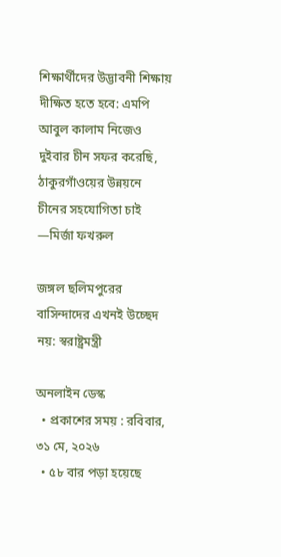শিক্ষার্থীদের উদ্ভাবনী শিক্ষায় দীক্ষিত হতে হবে: এমপি আবুল কালাম নিজেও দুইবার চীন সফর করেছি, ঠাকুরগাঁওয়ের উন্নয়নে চীনের সহযোগিতা চাই —মির্জা ফখরুল

জঙ্গল ছলিমপুরের বাসিন্দাদের এখনই উচ্ছেদ নয়: স্বরাষ্ট্রমন্ত্রী

অনলাইন ডেস্ক
  • প্রকাশের সময় : রবিবার, ৩১ মে, ২০২৬
  • ৫৮ বার পড়া হয়েছে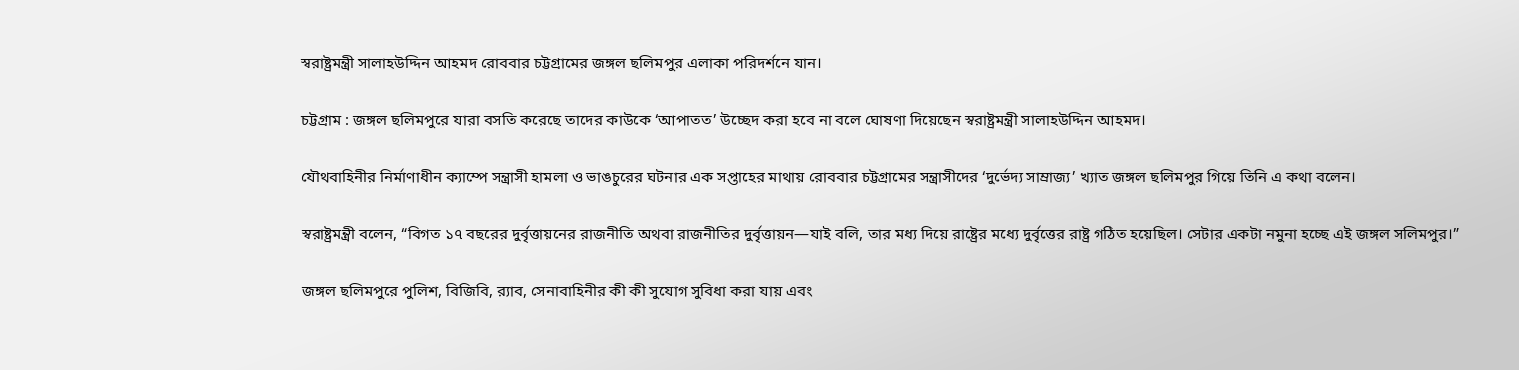স্বরাষ্ট্রমন্ত্রী সালাহউদ্দিন আহমদ রোববার চট্টগ্রামের জঙ্গল ছলিমপুর এলাকা পরিদর্শনে যান।

চট্টগ্রাম : জঙ্গল ছলিমপুরে যারা বসতি করেছে তাদের কাউকে ‘আপাতত’ উচ্ছেদ করা হবে না বলে ঘোষণা দিয়েছেন স্বরাষ্ট্রমন্ত্রী সালাহউদ্দিন আহমদ।

যৌথবাহিনীর নির্মাণাধীন ক্যাম্পে সন্ত্রাসী হামলা ও ভাঙচুরের ঘটনার এক সপ্তাহের মাথায় রোববার চট্টগ্রামের সন্ত্রাসীদের ‘দুর্ভেদ্য সাম্রাজ্য’ খ্যাত জঙ্গল ছলিমপুর গিয়ে তিনি এ কথা বলেন।

স্বরাষ্ট্রমন্ত্রী বলেন, “বিগত ১৭ বছরের দুর্বৃত্তায়নের রাজনীতি অথবা রাজনীতির দুর্বৃত্তায়ন—যাই বলি, তার মধ্য দিয়ে রাষ্ট্রের মধ্যে দুর্বৃত্তের রাষ্ট্র গঠিত হয়েছিল। সেটার একটা নমুনা হচ্ছে এই জঙ্গল সলিমপুর।”

জঙ্গল ছলিমপুরে পুলিশ, বিজিবি, র‌্যাব, সেনাবাহিনীর কী কী সুযোগ সুবিধা করা যায় এবং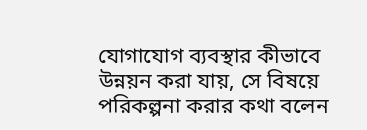যোগাযোগ ব্যবস্থার কীভাবে উন্নয়ন করা যায়, সে বিষয়ে পরিকল্পনা করার কথা বলেন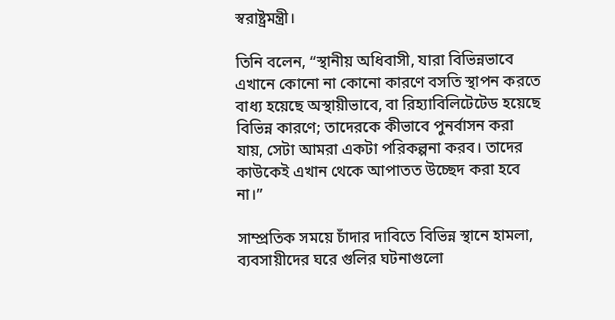স্বরাষ্ট্রমন্ত্রী।

তিনি বলেন, “স্থানীয় অধিবাসী, যারা বিভিন্নভাবে এখানে কোনো না কোনো কারণে বসতি স্থাপন করতে বাধ্য হয়েছে অস্থায়ীভাবে, বা রিহ্যাবিলিটেটেড হয়েছে বিভিন্ন কারণে; তাদেরকে কীভাবে পুনর্বাসন করা যায়, সেটা আমরা একটা পরিকল্পনা করব। তাদের কাউকেই এখান থেকে আপাতত উচ্ছেদ করা হবে না।”

সাম্প্রতিক সময়ে চাঁদার দাবিতে বিভিন্ন স্থানে হামলা, ব্যবসায়ীদের ঘরে গুলির ঘটনাগুলো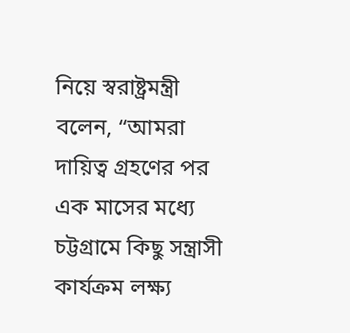নিয়ে স্বরাষ্ট্রমন্ত্রী বলেন, “আমরা দায়িত্ব গ্রহণের পর এক মাসের মধ্যে চট্টগ্রামে কিছু সন্ত্রাসী কার্যক্রম লক্ষ্য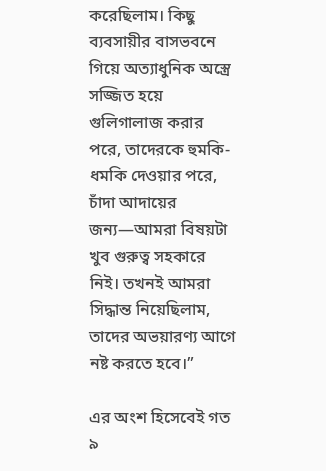করেছিলাম। কিছু ব্যবসায়ীর বাসভবনে গিয়ে অত্যাধুনিক অস্ত্রে সজ্জিত হয়ে গুলিগালাজ করার পরে, তাদেরকে হুমকি-ধমকি দেওয়ার পরে, চাঁদা আদায়ের জন্য—আমরা বিষয়টা খুব গুরুত্ব সহকারে নিই। তখনই আমরা সিদ্ধান্ত নিয়েছিলাম, তাদের অভয়ারণ্য আগে নষ্ট করতে হবে।”

এর অংশ হিসেবেই গত ৯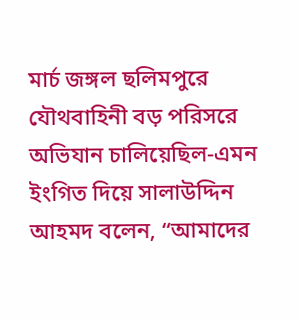মার্চ জঙ্গল ছলিমপুরে যৌথবাহিনী বড় পরিসরে অভিযান চালিয়েছিল-এমন ইংগিত দিয়ে সালাউদ্দিন আহমদ বলেন, “আমাদের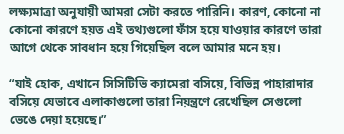লক্ষ্যমাত্রা অনুযায়ী আমরা সেটা করতে পারিনি। কারণ, কোনো না কোনো কারণে হয়ত এই তথ্যগুলো ফাঁস হয়ে যাওয়ার কারণে তারা আগে থেকে সাবধান হয়ে গিয়েছিল বলে আমার মনে হয়।

“যাই হোক, এখানে সিসিটিভি ক্যামেরা বসিয়ে, বিভিন্ন পাহারাদার বসিয়ে যেভাবে এলাকাগুলো তারা নিয়ন্ত্রণে রেখেছিল সেগুলো ভেঙে দেয়া হয়েছে।”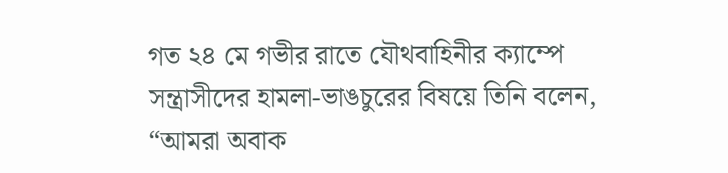গত ২৪ মে গভীর রাতে যৌথবাহিনীর ক্যাম্পে সন্ত্রাসীদের হামলা-ভাঙচুরের বিষয়ে তিনি বলেন, “আমরা অবাক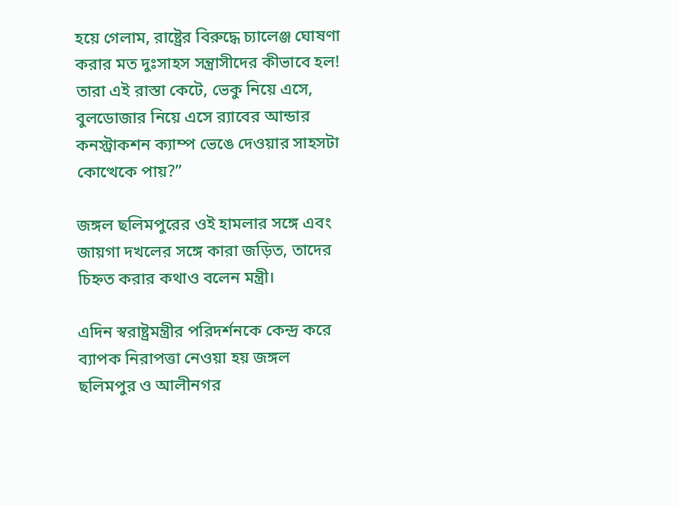হয়ে গেলাম, রাষ্ট্রের বিরুদ্ধে চ্যালেঞ্জ ঘোষণা করার মত দুঃসাহস সন্ত্রাসীদের কীভাবে হল! তারা এই রাস্তা কেটে, ভেকু নিয়ে এসে, বুলডোজার নিয়ে এসে র‍্যাবের আন্ডার কনস্ট্রাকশন ক্যাম্প ভেঙে দেওয়ার সাহসটা কোত্থেকে পায়?”

জঙ্গল ছলিমপুরের ওই হামলার সঙ্গে এবং জায়গা দখলের সঙ্গে কারা জড়িত, তাদের চিহ্নত করার কথাও বলেন মন্ত্রী।

এদিন স্বরাষ্ট্রমন্ত্রীর পরিদর্শনকে কেন্দ্র করে ব্যাপক নিরাপত্তা নেওয়া হয় জঙ্গল ছলিমপুর ও আলীনগর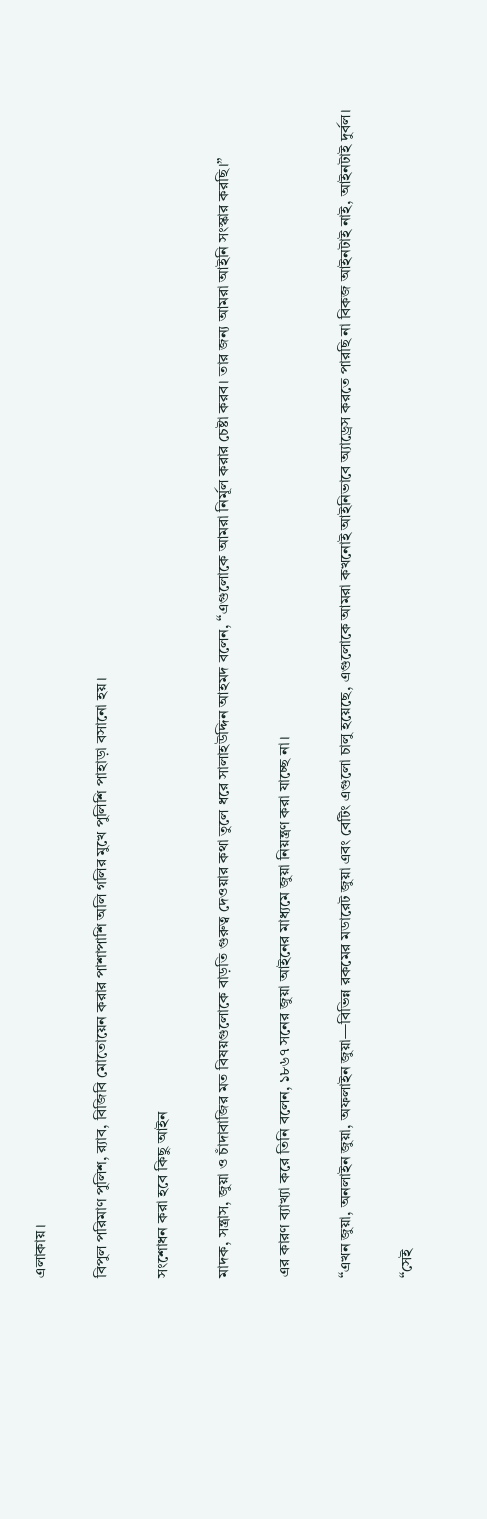এলাকায়।

বিপুল পরিমাণ পুলিশ, র‌্যাব, বিজিবি মোতোয়েন করার পাশাপাশি অলি গলির মুখে পুলিশি পাহাড়া বসানো হয়।

সংশোধন করা হবে কিছু আইন

মাদক, সন্ত্রাস, জুয়া ও চাঁদাবাজির মত বিষয়গুলোকে বাড়তি গুরুত্ব দেওয়ার কথা তুলে ধরে সালাহউদ্দিন আহমদ বলেন, “এগুলোকে আমরা নির্মূল করার চেষ্টা করব। তার জন্য আমরা আইনি সংস্কার করছি।”

এর কারণ ব্যাখ্যা করে তিনি বলেন, ১৮৬৭ সনের জুয়া আইনের মাধ্যমে জুয়া নিয়ন্ত্রণ করা যাচ্ছে না।

“এখন জুয়া, অনলাইন জুয়া, অফলাইন জুয়া—বিভিন্ন রকমের মডারেট জুয়া এবং বেটিং এগুলো চালু হয়েছে, এগুলোকে আমরা কখনোই আইনিভাবে অ্যাড্রেস করতে পারছি না বিকজ আইনটাই নাই, আইনটাই দুর্বল।

“সেই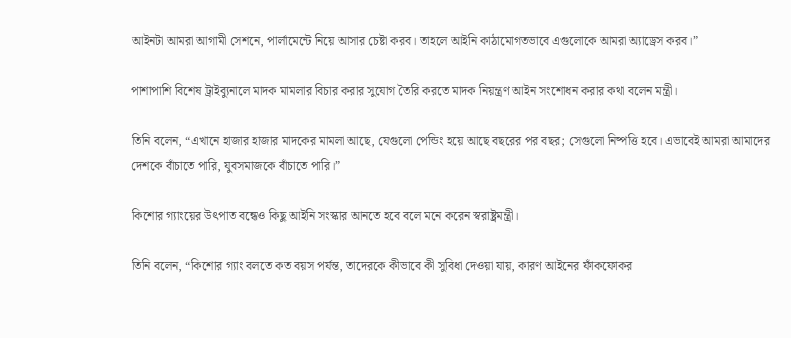আইনটা আমরা আগামী সেশনে, পার্লামেন্টে নিয়ে আসার চেষ্টা করব। তাহলে আইনি কাঠামোগতভাবে এগুলোকে আমরা অ্যাড্রেস করব।”

পাশাপাশি বিশেষ ট্রাইব্যুনালে মাদক মামলার বিচার করার সুযোগ তৈরি করতে মাদক নিয়ন্ত্রণ আইন সংশোধন করার কথা বলেন মন্ত্রী।

তিনি বলেন, “এখানে হাজার হাজার মাদকের মামলা আছে, যেগুলো পেন্ডিং হয়ে আছে বছরের পর বছর; সেগুলো নিষ্পত্তি হবে। এভাবেই আমরা আমাদের দেশকে বাঁচাতে পারি, যুবসমাজকে বাঁচাতে পারি।”

কিশোর গ্যাংয়ের উৎপাত বন্ধেও কিছু আইনি সংস্কার আনতে হবে বলে মনে করেন স্বরাষ্ট্রমন্ত্রী।

তিনি বলেন, “কিশোর গ্যাং বলতে কত বয়স পর্যন্ত, তাদেরকে কীভাবে কী সুবিধা দেওয়া যায়, কারণ আইনের ফাঁকফোকর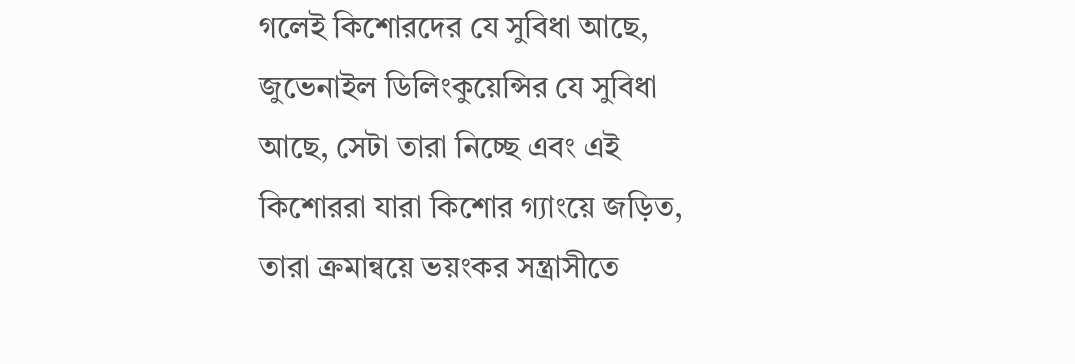গলেই কিশোরদের যে সুবিধা আছে, জুভেনাইল ডিলিংকুয়েন্সির যে সুবিধা আছে, সেটা তারা নিচ্ছে এবং এই কিশোররা যারা কিশোর গ্যাংয়ে জড়িত, তারা ক্রমান্বয়ে ভয়ংকর সন্ত্রাসীতে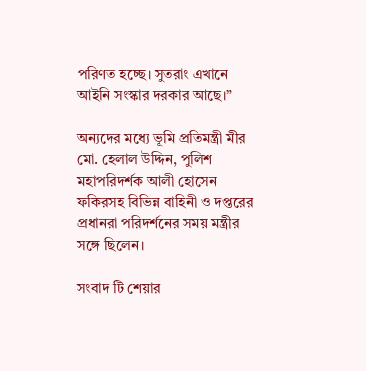পরিণত হচ্ছে। সুতরাং এখানে আইনি সংস্কার দরকার আছে।”

অন্যদের মধ্যে ভূমি প্রতিমন্ত্রী মীর মো. হেলাল উদ্দিন, পুলিশ মহাপরিদর্শক আলী হোসেন ফকিরসহ বিভিন্ন বাহিনী ও দপ্তরের প্রধানরা পরিদর্শনের সময় মন্ত্রীর সঙ্গে ছিলেন।

সংবাদ টি শেয়ার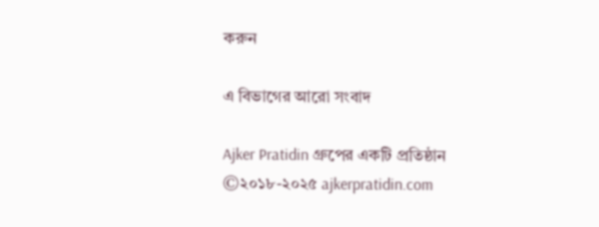করুন

এ বিভাগের আরো সংবাদ

Ajker Pratidin গ্রুপের একটি প্রতিষ্ঠান ©২০১৮-২০২৫ ajkerpratidin.com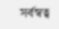সর্বস্বত্ব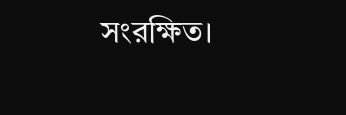সংরক্ষিত।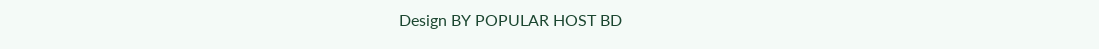Design BY POPULAR HOST BD